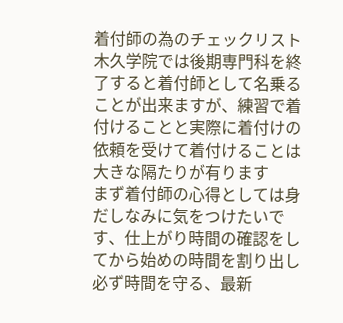着付師の為のチェックリスト
木久学院では後期専門科を終了すると着付師として名乗ることが出来ますが、練習で着付けることと実際に着付けの依頼を受けて着付けることは大きな隔たりが有ります
まず着付師の心得としては身だしなみに気をつけたいです、仕上がり時間の確認をしてから始めの時間を割り出し必ず時間を守る、最新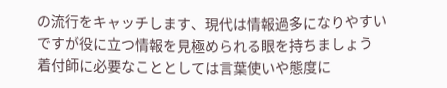の流行をキャッチします、現代は情報過多になりやすいですが役に立つ情報を見極められる眼を持ちましょう
着付師に必要なこととしては言葉使いや態度に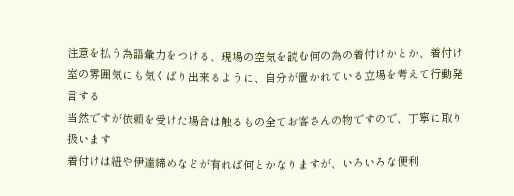注意を払う為語彙力をつける、現場の空気を読む何の為の着付けかとか、着付け室の雰囲気にも気くばり出来るように、自分が置かれている立場を考えて行動発言する
当然ですが依頼を受けた場合は触るもの全てお客さんの物ですので、丁寧に取り扱います
着付けは紐や伊達締めなどが有れば何とかなりますが、いろいろな便利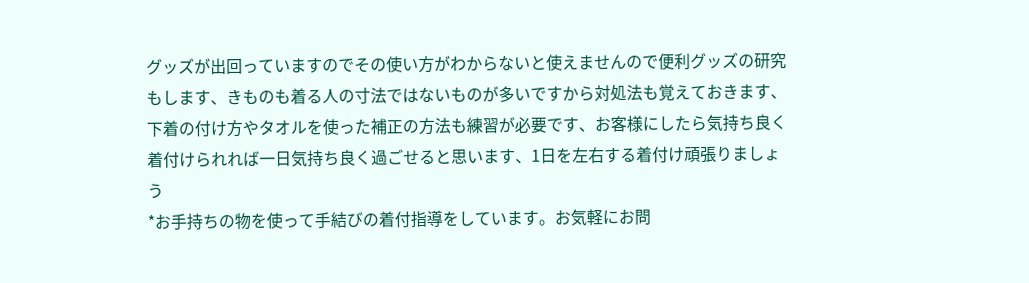グッズが出回っていますのでその使い方がわからないと使えませんので便利グッズの研究もします、きものも着る人の寸法ではないものが多いですから対処法も覚えておきます、下着の付け方やタオルを使った補正の方法も練習が必要です、お客様にしたら気持ち良く着付けられれば一日気持ち良く過ごせると思います、1日を左右する着付け頑張りましょう
*お手持ちの物を使って手結びの着付指導をしています。お気軽にお問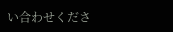い合わせくださ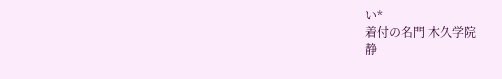い*
着付の名門 木久学院
静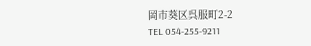岡市葵区呉服町2-2
TEL 054-255-9211